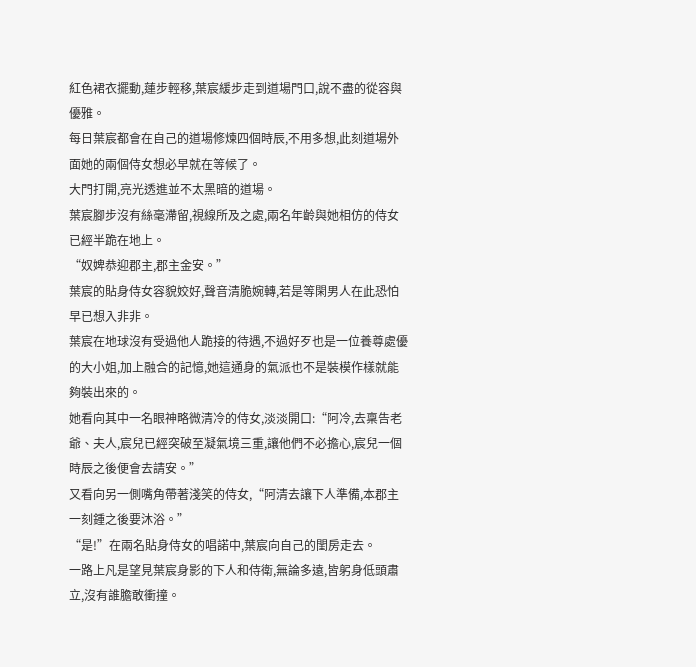紅色裙衣擺動,蓮步輕移,葉宸緩步走到道場門口,說不盡的從容與優雅。
每日葉宸都會在自己的道場修煉四個時辰,不用多想,此刻道場外面她的兩個侍女想必早就在等候了。
大門打開,亮光透進並不太黑暗的道場。
葉宸腳步沒有絲毫滯留,視線所及之處,兩名年齡與她相仿的侍女已經半跪在地上。
“奴婢恭迎郡主,郡主金安。”
葉宸的貼身侍女容貌姣好,聲音清脆婉轉,若是等閑男人在此恐怕早已想入非非。
葉宸在地球沒有受過他人跪接的待遇,不過好歹也是一位養尊處優的大小姐,加上融合的記憶,她這通身的氣派也不是裝模作樣就能夠裝出來的。
她看向其中一名眼神略微清冷的侍女,淡淡開口:“阿冷,去稟告老爺、夫人,宸兒已經突破至凝氣境三重,讓他們不必擔心,宸兒一個時辰之後便會去請安。”
又看向另一側嘴角帶著淺笑的侍女,“阿清去讓下人準備,本郡主一刻鍾之後要沐浴。”
“是!”在兩名貼身侍女的唱諾中,葉宸向自己的閨房走去。
一路上凡是望見葉宸身影的下人和侍衛,無論多遠,皆躬身低頭肅立,沒有誰膽敢衝撞。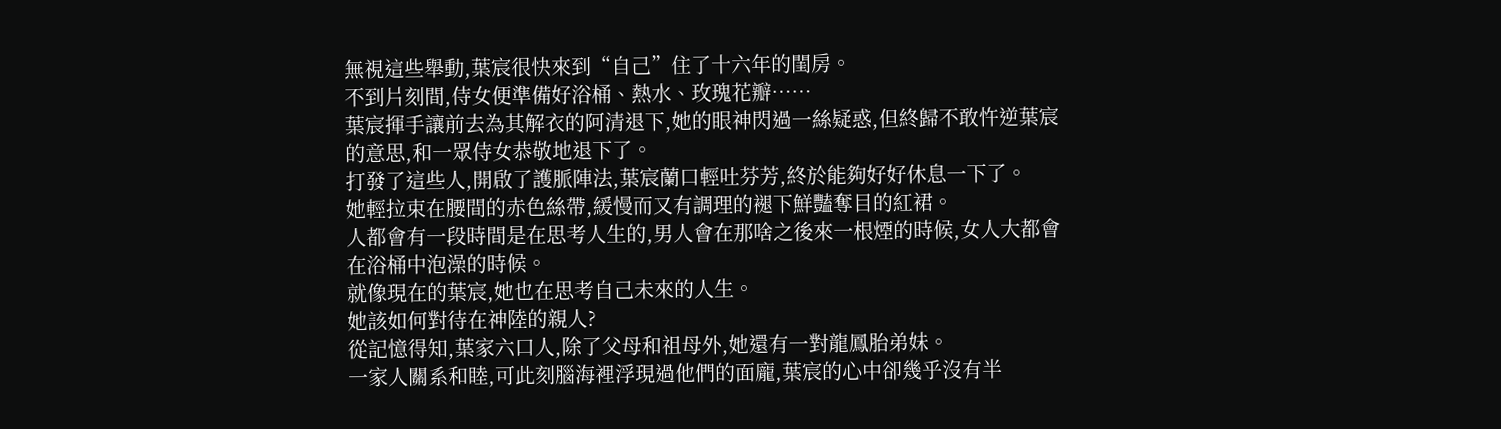無視這些舉動,葉宸很快來到“自己”住了十六年的閨房。
不到片刻間,侍女便準備好浴桶、熱水、玫瑰花瓣……
葉宸揮手讓前去為其解衣的阿清退下,她的眼神閃過一絲疑惑,但終歸不敢忤逆葉宸的意思,和一眾侍女恭敬地退下了。
打發了這些人,開啟了護脈陣法,葉宸蘭口輕吐芬芳,終於能夠好好休息一下了。
她輕拉束在腰間的赤色絲帶,緩慢而又有調理的褪下鮮豔奪目的紅裙。
人都會有一段時間是在思考人生的,男人會在那啥之後來一根煙的時候,女人大都會在浴桶中泡澡的時候。
就像現在的葉宸,她也在思考自己未來的人生。
她該如何對待在神陸的親人?
從記憶得知,葉家六口人,除了父母和祖母外,她還有一對龍鳳胎弟妹。
一家人關系和睦,可此刻腦海裡浮現過他們的面龐,葉宸的心中卻幾乎沒有半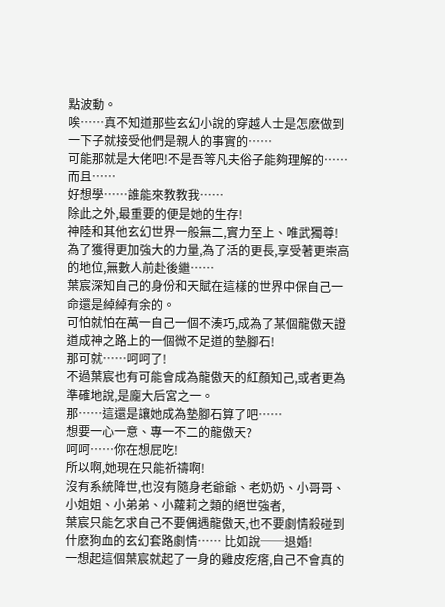點波動。
唉……真不知道那些玄幻小說的穿越人士是怎麽做到一下子就接受他們是親人的事實的……
可能那就是大佬吧!不是吾等凡夫俗子能夠理解的……而且……
好想學……誰能來教教我……
除此之外,最重要的便是她的生存!
神陸和其他玄幻世界一般無二,實力至上、唯武獨尊!
為了獲得更加強大的力量,為了活的更長,享受著更崇高的地位,無數人前赴後繼……
葉宸深知自己的身份和天賦在這樣的世界中保自己一命還是綽綽有余的。
可怕就怕在萬一自己一個不湊巧,成為了某個龍傲天證道成神之路上的一個微不足道的墊腳石!
那可就……呵呵了!
不過葉宸也有可能會成為龍傲天的紅顏知己,或者更為準確地說,是龐大后宮之一。
那……這還是讓她成為墊腳石算了吧……
想要一心一意、專一不二的龍傲天?
呵呵……你在想屁吃!
所以啊,她現在只能祈禱啊!
沒有系統降世,也沒有隨身老爺爺、老奶奶、小哥哥、小姐姐、小弟弟、小蘿莉之類的絕世強者,
葉宸只能乞求自己不要偶遇龍傲天,也不要劇情殺碰到什麽狗血的玄幻套路劇情…… 比如說──退婚!
一想起這個葉宸就起了一身的雞皮疙瘩,自己不會真的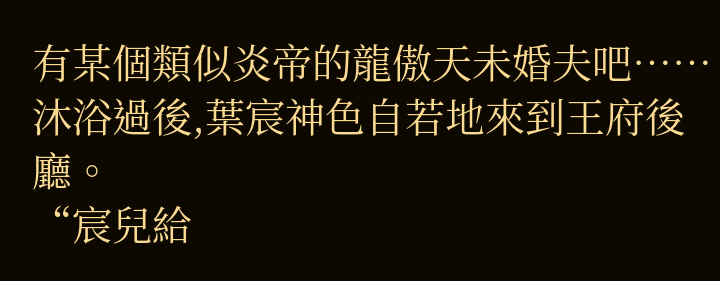有某個類似炎帝的龍傲天未婚夫吧……
沐浴過後,葉宸神色自若地來到王府後廳。
“宸兒給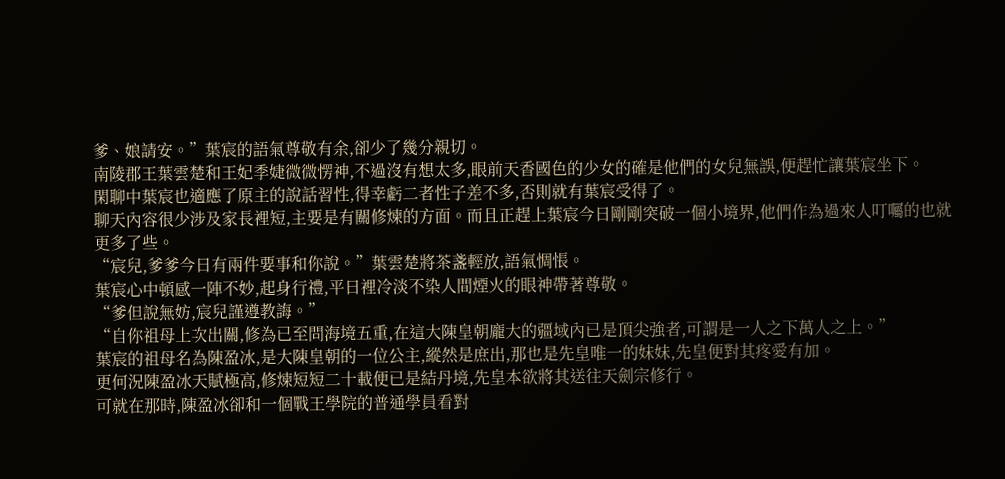爹、娘請安。”葉宸的語氣尊敬有余,卻少了幾分親切。
南陵郡王葉雲楚和王妃季婕微微愣神,不過沒有想太多,眼前天香國色的少女的確是他們的女兒無誤,便趕忙讓葉宸坐下。
閑聊中葉宸也適應了原主的說話習性,得幸虧二者性子差不多,否則就有葉宸受得了。
聊天內容很少涉及家長裡短,主要是有關修煉的方面。而且正趕上葉宸今日剛剛突破一個小境界,他們作為過來人叮囑的也就更多了些。
“宸兒,爹爹今日有兩件要事和你說。”葉雲楚將茶盞輕放,語氣惆悵。
葉宸心中頓感一陣不妙,起身行禮,平日裡冷淡不染人間煙火的眼神帶著尊敬。
“爹但說無妨,宸兒謹遵教誨。”
“自你祖母上次出關,修為已至問海境五重,在這大陳皇朝龐大的疆域內已是頂尖強者,可謂是一人之下萬人之上。”
葉宸的祖母名為陳盈冰,是大陳皇朝的一位公主,縱然是庶出,那也是先皇唯一的妹妹,先皇便對其疼愛有加。
更何況陳盈冰天賦極高,修煉短短二十載便已是結丹境,先皇本欲將其送往天劍宗修行。
可就在那時,陳盈冰卻和一個戰王學院的普通學員看對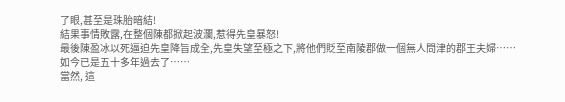了眼,甚至是珠胎暗結!
結果事情敗露,在整個陳都掀起波瀾,惹得先皇暴怒!
最後陳盈冰以死逼迫先皇降旨成全,先皇失望至極之下,將他們貶至南陵郡做一個無人問津的郡王夫婦……
如今已是五十多年過去了……
當然, 這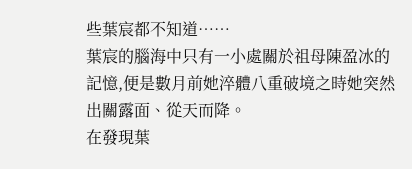些葉宸都不知道……
葉宸的腦海中只有一小處關於祖母陳盈冰的記憶,便是數月前她淬體八重破境之時她突然出關露面、從天而降。
在發現葉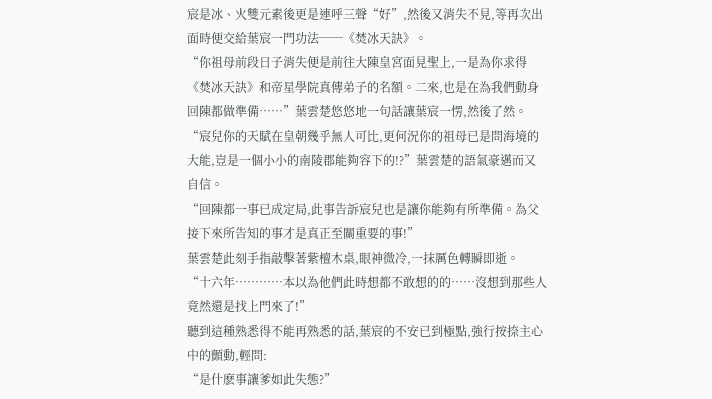宸是冰、火雙元素後更是連呼三聲“好”,然後又消失不見,等再次出面時便交給葉宸一門功法──《焚冰天訣》。
“你祖母前段日子消失便是前往大陳皇宮面見聖上,一是為你求得《焚冰天訣》和帝星學院真傳弟子的名額。二來,也是在為我們動身回陳都做準備……”葉雲楚悠悠地一句話讓葉宸一愣,然後了然。
“宸兒你的天賦在皇朝幾乎無人可比,更何況你的祖母已是問海境的大能,豈是一個小小的南陵郡能夠容下的!?”葉雲楚的語氣豪邁而又自信。
“回陳都一事已成定局,此事告訴宸兒也是讓你能夠有所準備。為父接下來所告知的事才是真正至關重要的事!”
葉雲楚此刻手指敲擊著紫檀木桌,眼神微冷,一抹厲色轉瞬即逝。
“十六年…………本以為他們此時想都不敢想的的……沒想到那些人竟然還是找上門來了!”
聽到這種熟悉得不能再熟悉的話,葉宸的不安已到極點,強行按捺主心中的顫動,輕問:
“是什麽事讓爹如此失態?”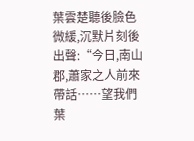葉雲楚聽後臉色微緩,沉默片刻後出聲:“今日,南山郡,蕭家之人前來帶話……望我們葉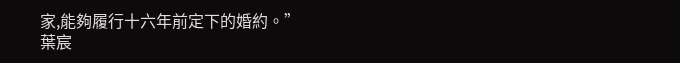家,能夠履行十六年前定下的婚約。”
葉宸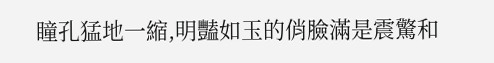瞳孔猛地一縮,明豔如玉的俏臉滿是震驚和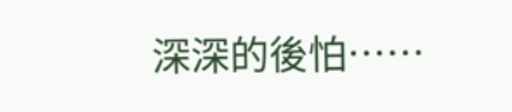深深的後怕……